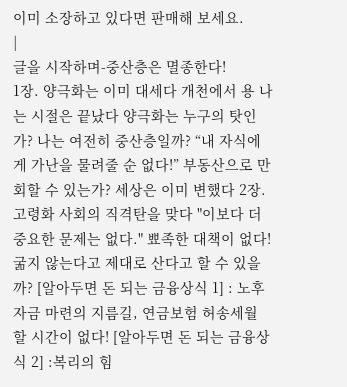이미 소장하고 있다면 판매해 보세요.
|
글을 시작하며-중산층은 멸종한다!
1장. 양극화는 이미 대세다 개천에서 용 나는 시절은 끝났다 양극화는 누구의 탓인가? 나는 여전히 중산층일까? “내 자식에게 가난을 물려줄 순 없다!” 부동산으로 만회할 수 있는가? 세상은 이미 변했다 2장. 고령화 사회의 직격탄을 맞다 "이보다 더 중요한 문제는 없다." 뾰족한 대책이 없다! 굶지 않는다고 제대로 산다고 할 수 있을까? [알아두면 돈 되는 금융상식 1] : 노후 자금 마련의 지름길, 연금보험 허송세월 할 시간이 없다! [알아두면 돈 되는 금융상식 2] :복리의 힘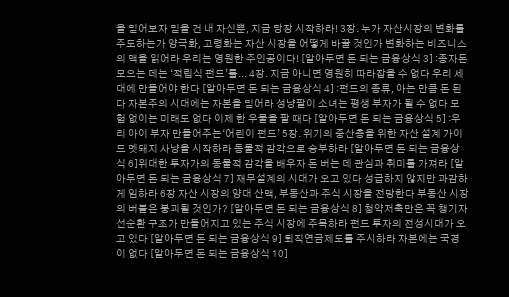을 믿어보자 믿을 건 내 자신뿐, 지금 당장 시작하라! 3장. 누가 자산시장의 변화를 주도하는가 양극화, 고령화는 자산 시장을 어떻게 바꿀 것인가 변화하는 비즈니스의 맥을 읽어라 우리는 영원한 주인공이다! [알아두면 돈 되는 금융상식 3] :종자돈 모으는 데는 ‘적립식 펀드’를... 4장. 지금 아니면 영원히 따라잡을 수 없다 우리 세대에 만들어야 한다 [알아두면 돈 되는 금융상식 4] :펀드의 종류, 아는 만큼 돈 된다 자본주의 시대에는 자본을 믿어라 성냥팔이 소녀는 평생 부자가 될 수 없다 모험 없이는 미래도 없다 이제 한 우물을 팔 때다 [알아두면 돈 되는 금융상식 5] :우리 아이 부자 만들어주는‘어린이 펀드’ 5장. 위기의 중산층을 위한 자산 설계 가이드 멧돼지 사냥을 시작하라 동물적 감각으로 승부하라 [알아두면 돈 되는 금융상식 6]위대한 투자가의 동물적 감각을 배우자 돈 버는 데 관심과 취미를 가져라 [알아두면 돈 되는 금융상식 7] 재무설계의 시대가 오고 있다 성급하지 않지만 과감하게 임하라 6장 자산 시장의 양대 산맥, 부동산과 주식 시장을 전망한다 부동산 시장의 버블은 붕괴될 것인가? [알아두면 돈 되는 금융상식 8] 청약저축만은 꼭 챙기자 선순환 구조가 만들어지고 있는 주식 시장에 주목하라 펀드 투자의 전성시대가 오고 있다 [알아두면 돈 되는 금융상식 9] 퇴직연금제도를 주시하라 자본에는 국경이 없다 [알아두면 돈 되는 금융상식 10]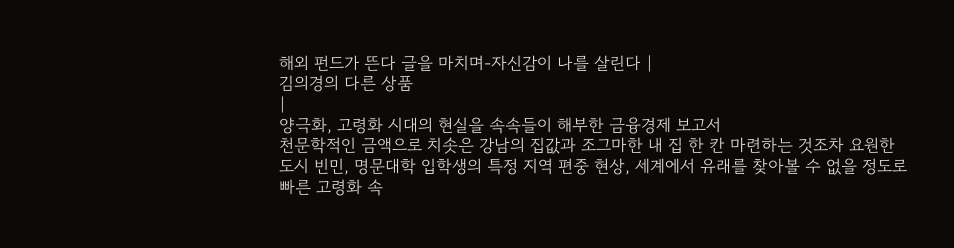해외 펀드가 뜬다 글을 마치며-자신감이 나를 살린다 |
김의경의 다른 상품
|
양극화, 고령화 시대의 현실을 속속들이 해부한 금융경제 보고서
천문학적인 금액으로 치솟은 강남의 집값과 조그마한 내 집 한 칸 마련하는 것조차 요원한 도시 빈민, 명문대학 입학생의 특정 지역 편중 현상, 세계에서 유래를 찾아볼 수 없을 정도로 빠른 고령화 속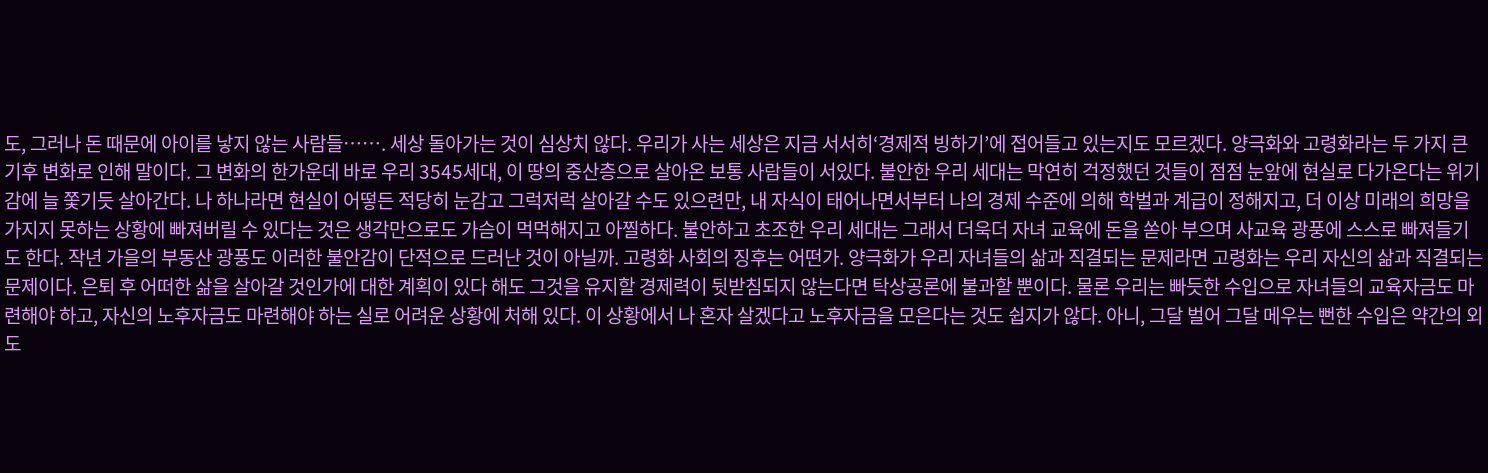도, 그러나 돈 때문에 아이를 낳지 않는 사람들……. 세상 돌아가는 것이 심상치 않다. 우리가 사는 세상은 지금 서서히‘경제적 빙하기’에 접어들고 있는지도 모르겠다. 양극화와 고령화라는 두 가지 큰 기후 변화로 인해 말이다. 그 변화의 한가운데 바로 우리 3545세대, 이 땅의 중산층으로 살아온 보통 사람들이 서있다. 불안한 우리 세대는 막연히 걱정했던 것들이 점점 눈앞에 현실로 다가온다는 위기감에 늘 쫓기듯 살아간다. 나 하나라면 현실이 어떻든 적당히 눈감고 그럭저럭 살아갈 수도 있으련만, 내 자식이 태어나면서부터 나의 경제 수준에 의해 학벌과 계급이 정해지고, 더 이상 미래의 희망을 가지지 못하는 상황에 빠져버릴 수 있다는 것은 생각만으로도 가슴이 먹먹해지고 아찔하다. 불안하고 초조한 우리 세대는 그래서 더욱더 자녀 교육에 돈을 쏟아 부으며 사교육 광풍에 스스로 빠져들기도 한다. 작년 가을의 부동산 광풍도 이러한 불안감이 단적으로 드러난 것이 아닐까. 고령화 사회의 징후는 어떤가. 양극화가 우리 자녀들의 삶과 직결되는 문제라면 고령화는 우리 자신의 삶과 직결되는 문제이다. 은퇴 후 어떠한 삶을 살아갈 것인가에 대한 계획이 있다 해도 그것을 유지할 경제력이 뒷받침되지 않는다면 탁상공론에 불과할 뿐이다. 물론 우리는 빠듯한 수입으로 자녀들의 교육자금도 마련해야 하고, 자신의 노후자금도 마련해야 하는 실로 어려운 상황에 처해 있다. 이 상황에서 나 혼자 살겠다고 노후자금을 모은다는 것도 쉽지가 않다. 아니, 그달 벌어 그달 메우는 뻔한 수입은 약간의 외도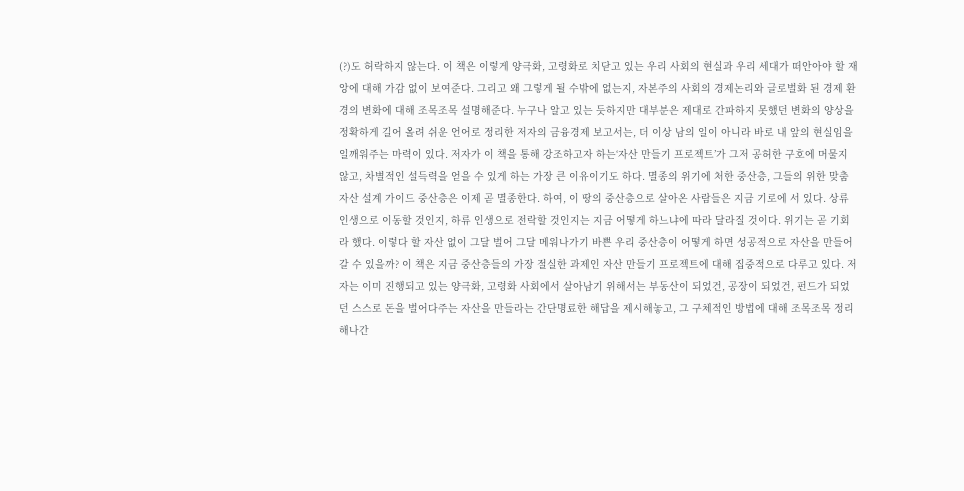(?)도 허락하지 않는다. 이 책은 이렇게 양극화, 고령화로 치닫고 있는 우리 사회의 현실과 우리 세대가 떠안아야 할 재앙에 대해 가감 없이 보여준다. 그리고 왜 그렇게 될 수밖에 없는지, 자본주의 사회의 경제논리와 글로벌화 된 경제 환경의 변화에 대해 조목조목 설명해준다. 누구나 알고 있는 듯하지만 대부분은 제대로 간파하지 못했던 변화의 양상을 정확하게 길어 올려 쉬운 언어로 정리한 저자의 금융경제 보고서는, 더 이상 남의 일이 아니라 바로 내 앞의 현실임을 일깨워주는 마력이 있다. 저자가 이 책을 통해 강조하고자 하는‘자산 만들기 프로젝트’가 그저 공허한 구호에 머물지 않고, 차별적인 설득력을 얻을 수 있게 하는 가장 큰 이유이기도 하다. 멸종의 위기에 처한 중산층, 그들의 위한 맞춤 자산 설계 가이드 중산층은 이제 곧 멸종한다. 하여, 이 땅의 중산층으로 살아온 사람들은 지금 기로에 서 있다. 상류 인생으로 이동할 것인지, 하류 인생으로 전락할 것인지는 지금 어떻게 하느냐에 따라 달라질 것이다. 위기는 곧 기회라 했다. 이렇다 할 자산 없이 그달 벌어 그달 메워나가기 바쁜 우리 중산층이 어떻게 하면 성공적으로 자산을 만들어갈 수 있을까? 이 책은 지금 중산층들의 가장 절실한 과제인 자산 만들기 프로젝트에 대해 집중적으로 다루고 있다. 저자는 이미 진행되고 있는 양극화, 고령화 사회에서 살아남기 위해서는 부동산이 되었건, 공장이 되었건, 펀드가 되었던 스스로 돈을 벌어다주는 자산을 만들라는 간단명료한 해답을 제시해놓고, 그 구체적인 방법에 대해 조목조목 정리해나간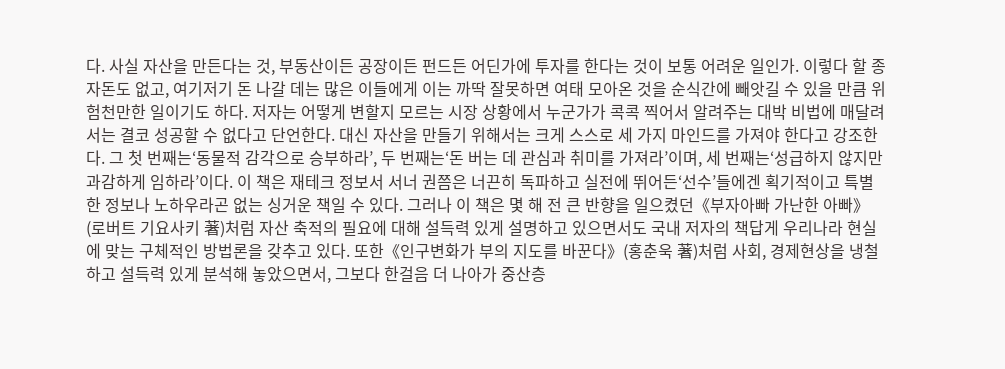다. 사실 자산을 만든다는 것, 부동산이든 공장이든 펀드든 어딘가에 투자를 한다는 것이 보통 어려운 일인가. 이렇다 할 종자돈도 없고, 여기저기 돈 나갈 데는 많은 이들에게 이는 까딱 잘못하면 여태 모아온 것을 순식간에 빼앗길 수 있을 만큼 위험천만한 일이기도 하다. 저자는 어떻게 변할지 모르는 시장 상황에서 누군가가 콕콕 찍어서 알려주는 대박 비법에 매달려서는 결코 성공할 수 없다고 단언한다. 대신 자산을 만들기 위해서는 크게 스스로 세 가지 마인드를 가져야 한다고 강조한다. 그 첫 번째는‘동물적 감각으로 승부하라’, 두 번째는‘돈 버는 데 관심과 취미를 가져라’이며, 세 번째는‘성급하지 않지만 과감하게 임하라’이다. 이 책은 재테크 정보서 서너 권쯤은 너끈히 독파하고 실전에 뛰어든‘선수’들에겐 획기적이고 특별한 정보나 노하우라곤 없는 싱거운 책일 수 있다. 그러나 이 책은 몇 해 전 큰 반향을 일으켰던《부자아빠 가난한 아빠》(로버트 기요사키 著)처럼 자산 축적의 필요에 대해 설득력 있게 설명하고 있으면서도 국내 저자의 책답게 우리나라 현실에 맞는 구체적인 방법론을 갖추고 있다. 또한《인구변화가 부의 지도를 바꾼다》(홍춘욱 著)처럼 사회, 경제현상을 냉철하고 설득력 있게 분석해 놓았으면서, 그보다 한걸음 더 나아가 중산층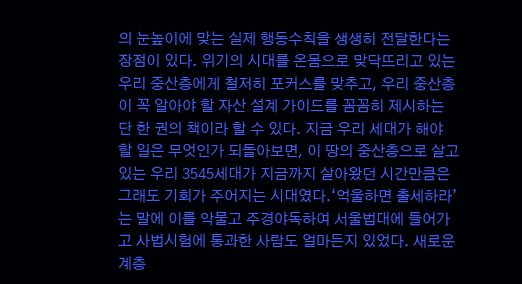의 눈높이에 맞는 실제 행동수칙을 생생히 전달한다는 장점이 있다. 위기의 시대를 온몸으로 맞닥뜨리고 있는 우리 중산층에게 철저히 포커스를 맞추고, 우리 중산층이 꼭 알아야 할 자산 설계 가이드를 꼼꼼히 제시하는 단 한 권의 책이라 할 수 있다. 지금 우리 세대가 해야 할 일은 무엇인가 되돌아보면, 이 땅의 중산층으로 살고 있는 우리 3545세대가 지금까지 살아왔던 시간만큼은 그래도 기회가 주어지는 시대였다.‘억울하면 출세하라’는 말에 이를 악물고 주경야독하여 서울법대에 들어가고 사법시험에 통과한 사람도 얼마든지 있었다. 새로운 계층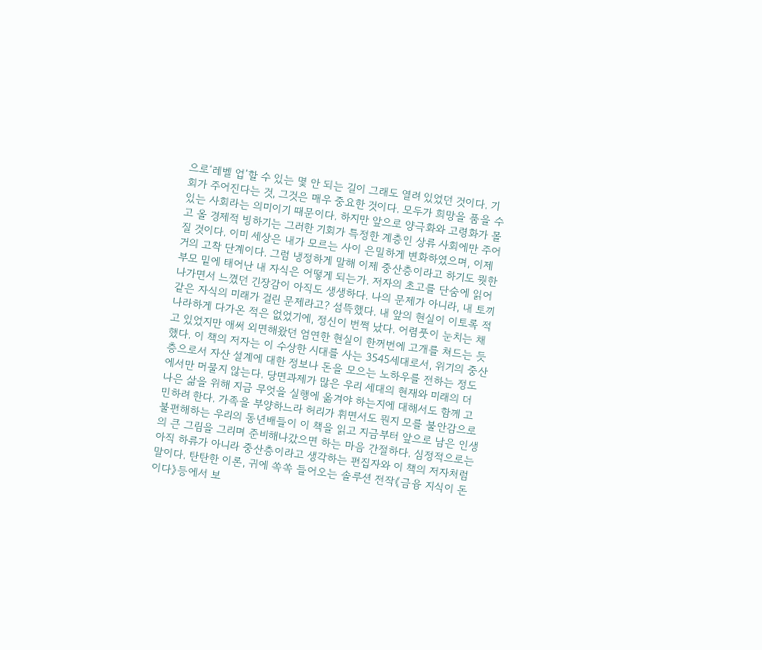으로‘레벨 업’할 수 있는 몇 안 되는 길이 그래도 열려 있었던 것이다. 기회가 주어진다는 것, 그것은 매우 중요한 것이다. 모두가 희망을 품을 수 있는 사회라는 의미이기 때문이다. 하지만 앞으로 양극화와 고령화가 몰고 올 경제적 빙하기는 그러한 기회가 특정한 계층인 상류 사회에만 주어질 것이다. 이미 세상은 내가 모르는 사이 은밀하게 변화하였으며, 이제 거의 고착 단계이다. 그럼 냉정하게 말해 이제 중산층이라고 하기도 뭣한 부모 밑에 태어난 내 자식은 어떻게 되는가. 저자의 초고를 단숨에 읽어나가면서 느꼈던 긴장감이 아직도 생생하다. 나의 문제가 아니라, 내 토끼 같은 자식의 미래가 걸린 문제라고? 섬뜩했다. 내 앞의 현실이 이토록 적나라하게 다가온 적은 없었기에, 정신이 번쩍 났다. 어렴풋이 눈치는 채고 있었지만 애써 외면해왔던 엄연한 현실이 한꺼번에 고개를 쳐드는 듯했다. 이 책의 저자는 이 수상한 시대를 사는 3545세대로서, 위기의 중산층으로서 자산 설계에 대한 정보나 돈을 모으는 노하우를 전하는 정도에서만 머물지 않는다. 당면과제가 많은 우리 세대의 현재와 미래의 더 나은 삶을 위해 지금 무엇을 실행에 옮겨야 하는지에 대해서도 함께 고민하려 한다. 가족을 부양하느라 허리가 휘면서도 뭔지 모를 불안감으로 불편해하는 우리의 동년배들이 이 책을 읽고 지금부터 앞으로 남은 인생의 큰 그림을 그리며 준비해나갔으면 하는 마음 간절하다. 심정적으로는 아직 하류가 아니라 중산층이라고 생각하는 편집자와 이 책의 저자처럼 말이다. 탄탄한 이론, 귀에 쏙쏙 들어오는 솔루션 전작《금융 지식이 돈이다》등에서 보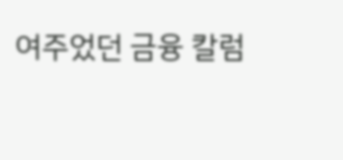여주었던 금융 칼럼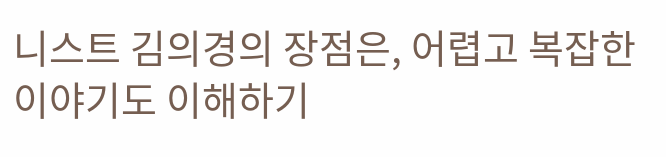니스트 김의경의 장점은, 어렵고 복잡한 이야기도 이해하기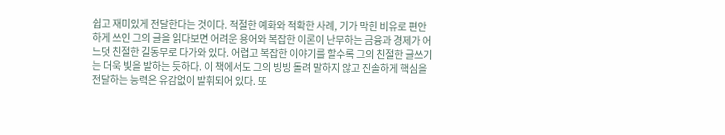쉽고 재미있게 전달한다는 것이다. 적절한 예화와 적확한 사례, 기가 막힌 비유로 편안하게 쓰인 그의 글을 읽다보면 어려운 용어와 복잡한 이론이 난무하는 금융과 경제가 어느덧 친절한 길동무로 다가와 있다. 어렵고 복잡한 이야기를 할수록 그의 친절한 글쓰기는 더욱 빛을 발하는 듯하다. 이 책에서도 그의 빙빙 돌려 말하지 않고 진솔하게 핵심을 전달하는 능력은 유감없이 발휘되어 있다. 또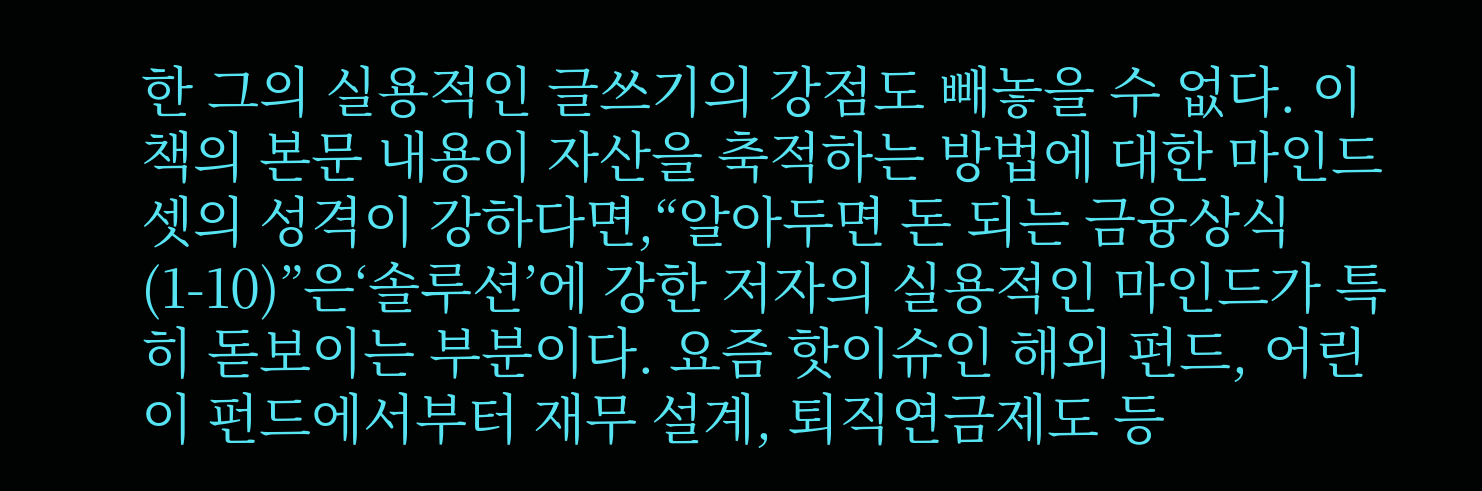한 그의 실용적인 글쓰기의 강점도 빼놓을 수 없다. 이 책의 본문 내용이 자산을 축적하는 방법에 대한 마인드 셋의 성격이 강하다면,“알아두면 돈 되는 금융상식(1-10)”은‘솔루션’에 강한 저자의 실용적인 마인드가 특히 돋보이는 부분이다. 요즘 핫이슈인 해외 펀드, 어린이 펀드에서부터 재무 설계, 퇴직연금제도 등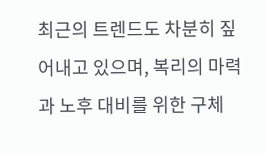최근의 트렌드도 차분히 짚어내고 있으며, 복리의 마력과 노후 대비를 위한 구체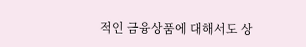적인 금융상품에 대해서도 상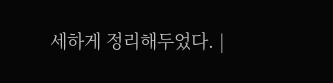세하게 정리해두었다. |